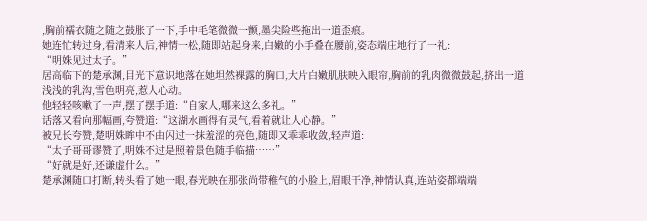,胸前襦衣随之随之鼓胀了一下,手中毛笔微微一颤,墨尖险些拖出一道歪痕。
她连忙转过身,看清来人后,神情一松,随即站起身来,白嫩的小手叠在腰前,姿态端庄地行了一礼:
“明姝见过太子。”
居高临下的楚承渊,目光下意识地落在她坦然裸露的胸口,大片白嫩肌肤映入眼帘,胸前的乳肉微微鼓起,挤出一道浅浅的乳沟,雪色明亮,惹人心动。
他轻轻咳嗽了一声,摆了摆手道:“自家人,哪来这么多礼。”
话落又看向那幅画,夸赞道:“这湖水画得有灵气,看着就让人心静。”
被兄长夸赞,楚明姝眸中不由闪过一抹羞涩的亮色,随即又乖乖收敛,轻声道:
“太子哥哥谬赞了,明姝不过是照着景色随手临描……”
“好就是好,还谦虚什么。”
楚承渊随口打断,转头看了她一眼,春光映在那张尚带稚气的小脸上,眉眼干净,神情认真,连站姿都端端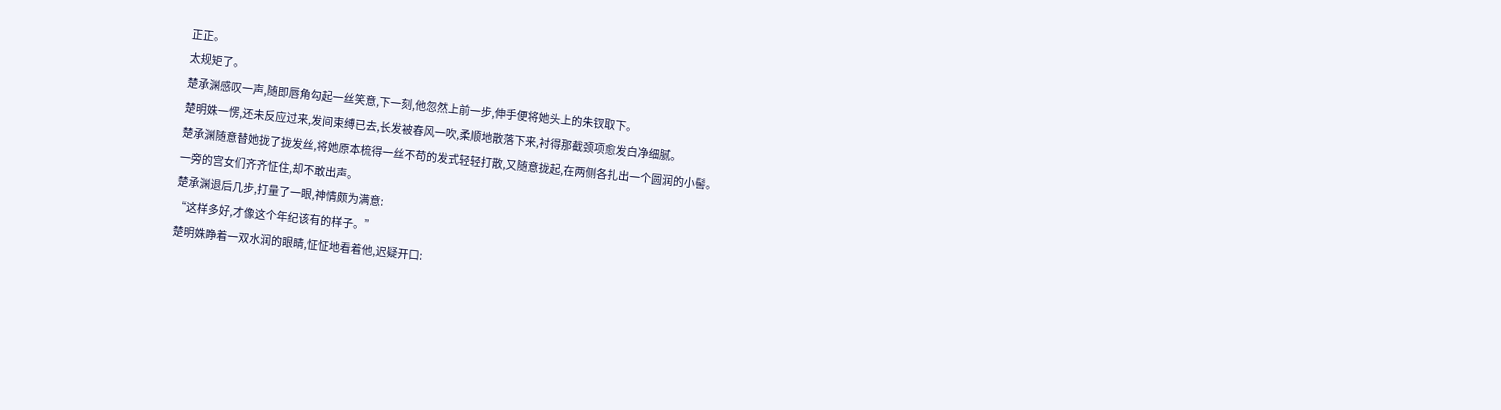正正。
太规矩了。
楚承渊感叹一声,随即唇角勾起一丝笑意,下一刻,他忽然上前一步,伸手便将她头上的朱钗取下。
楚明姝一愣,还未反应过来,发间束缚已去,长发被春风一吹,柔顺地散落下来,衬得那截颈项愈发白净细腻。
楚承渊随意替她拢了拢发丝,将她原本梳得一丝不苟的发式轻轻打散,又随意拢起,在两侧各扎出一个圆润的小髻。
一旁的宫女们齐齐怔住,却不敢出声。
楚承渊退后几步,打量了一眼,神情颇为满意:
“这样多好,才像这个年纪该有的样子。”
楚明姝睁着一双水润的眼睛,怔怔地看着他,迟疑开口: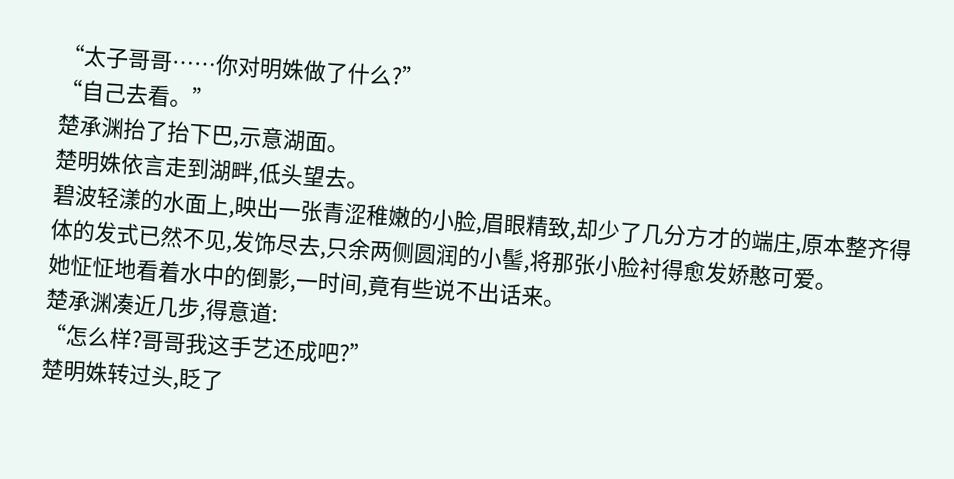“太子哥哥……你对明姝做了什么?”
“自己去看。”
楚承渊抬了抬下巴,示意湖面。
楚明姝依言走到湖畔,低头望去。
碧波轻漾的水面上,映出一张青涩稚嫩的小脸,眉眼精致,却少了几分方才的端庄,原本整齐得体的发式已然不见,发饰尽去,只余两侧圆润的小髻,将那张小脸衬得愈发娇憨可爱。
她怔怔地看着水中的倒影,一时间,竟有些说不出话来。
楚承渊凑近几步,得意道:
“怎么样?哥哥我这手艺还成吧?”
楚明姝转过头,眨了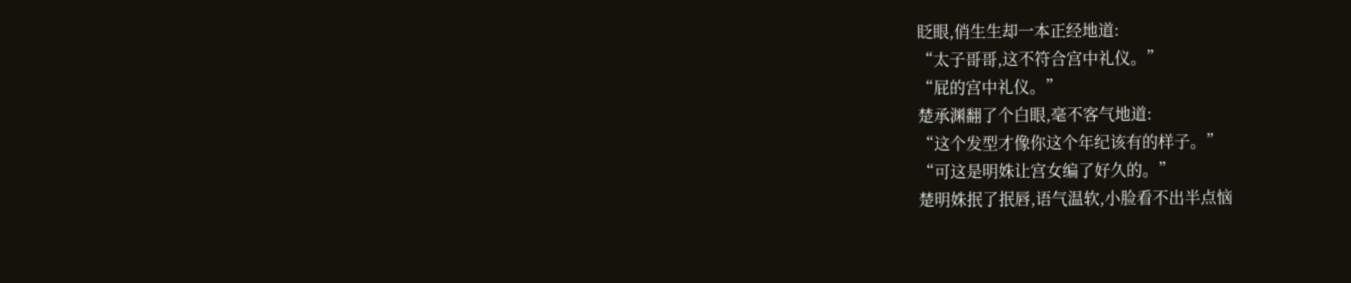眨眼,俏生生却一本正经地道:
“太子哥哥,这不符合宫中礼仪。”
“屁的宫中礼仪。”
楚承渊翻了个白眼,毫不客气地道:
“这个发型才像你这个年纪该有的样子。”
“可这是明姝让宫女编了好久的。”
楚明姝抿了抿唇,语气温软,小脸看不出半点恼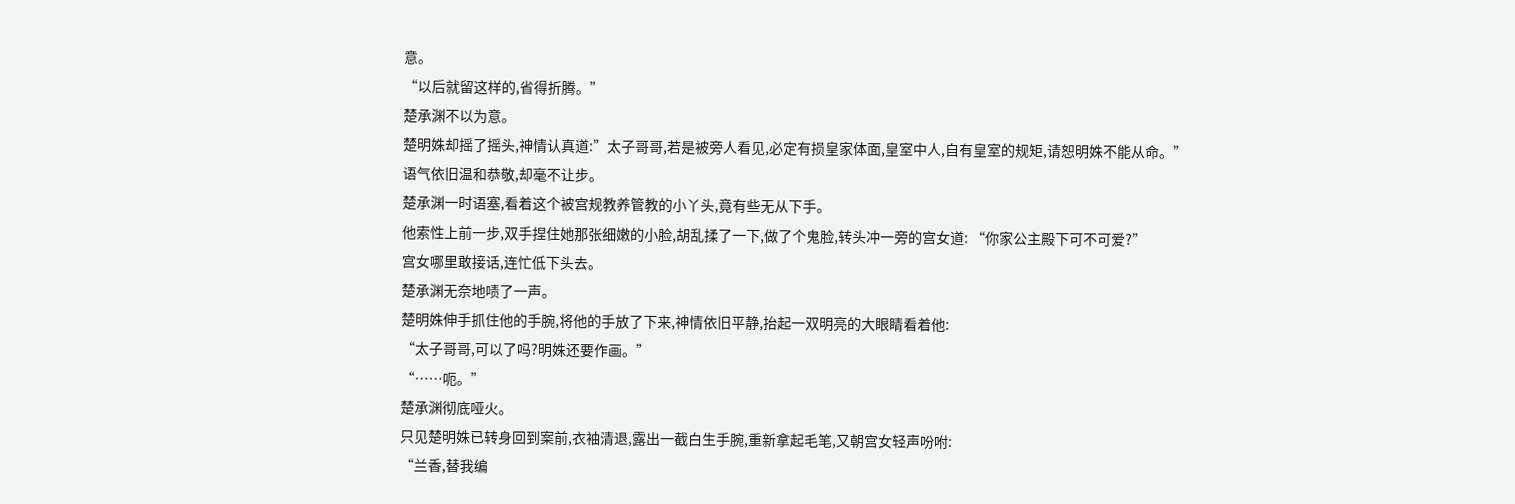意。
“以后就留这样的,省得折腾。”
楚承渊不以为意。
楚明姝却摇了摇头,神情认真道:”太子哥哥,若是被旁人看见,必定有损皇家体面,皇室中人,自有皇室的规矩,请恕明姝不能从命。”
语气依旧温和恭敬,却毫不让步。
楚承渊一时语塞,看着这个被宫规教养管教的小丫头,竟有些无从下手。
他索性上前一步,双手捏住她那张细嫩的小脸,胡乱揉了一下,做了个鬼脸,转头冲一旁的宫女道: “你家公主殿下可不可爱?”
宫女哪里敢接话,连忙低下头去。
楚承渊无奈地啧了一声。
楚明姝伸手抓住他的手腕,将他的手放了下来,神情依旧平静,抬起一双明亮的大眼睛看着他:
“太子哥哥,可以了吗?明姝还要作画。”
“……呃。”
楚承渊彻底哑火。
只见楚明姝已转身回到案前,衣袖清退,露出一截白生手腕,重新拿起毛笔,又朝宫女轻声吩咐:
“兰香,替我编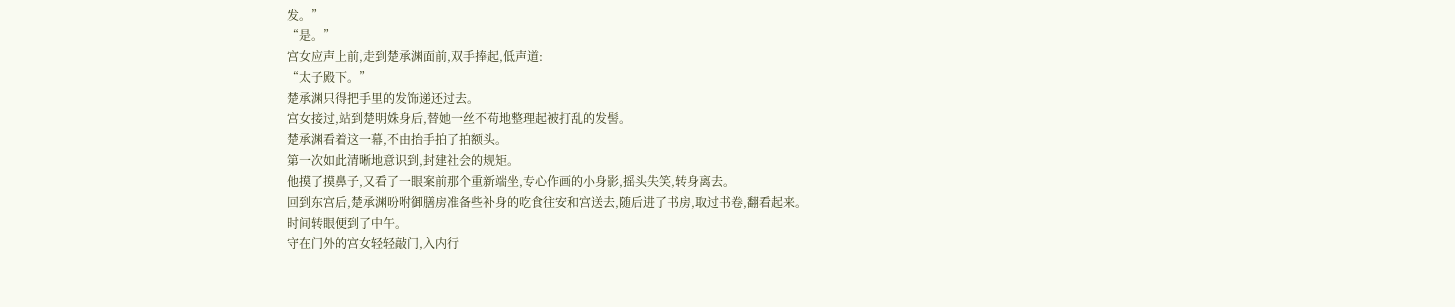发。”
“是。”
宫女应声上前,走到楚承渊面前,双手捧起,低声道:
“太子殿下。”
楚承渊只得把手里的发饰递还过去。
宫女接过,站到楚明姝身后,替她一丝不苟地整理起被打乱的发髻。
楚承渊看着这一幕,不由抬手拍了拍额头。
第一次如此清晰地意识到,封建社会的规矩。
他摸了摸鼻子,又看了一眼案前那个重新端坐,专心作画的小身影,摇头失笑,转身离去。
回到东宫后,楚承渊吩咐御膳房准备些补身的吃食往安和宫送去,随后进了书房,取过书卷,翻看起来。
时间转眼便到了中午。
守在门外的宫女轻轻敲门,入内行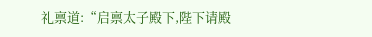礼禀道:“启禀太子殿下,陛下请殿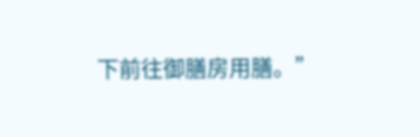下前往御膳房用膳。”